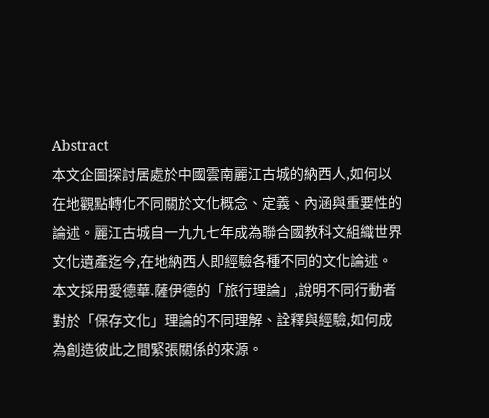Abstract
本文企圖探討居處於中國雲南麗江古城的納西人,如何以在地觀點轉化不同關於文化概念、定義、內涵與重要性的論述。麗江古城自一九九七年成為聯合國教科文組織世界文化遺產迄今,在地納西人即經驗各種不同的文化論述。本文採用愛德華.薩伊德的「旅行理論」,說明不同行動者對於「保存文化」理論的不同理解、詮釋與經驗,如何成為創造彼此之間緊張關係的來源。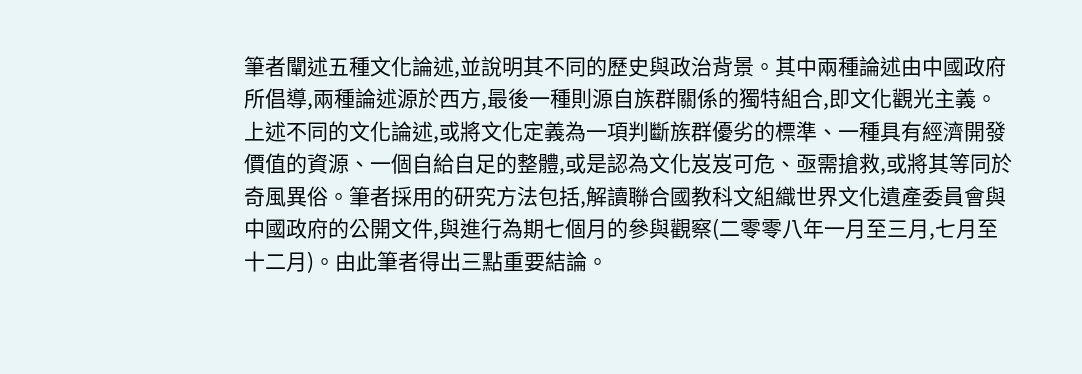筆者闡述五種文化論述,並說明其不同的歷史與政治背景。其中兩種論述由中國政府所倡導,兩種論述源於西方,最後一種則源自族群關係的獨特組合,即文化觀光主義。上述不同的文化論述,或將文化定義為一項判斷族群優劣的標準、一種具有經濟開發價值的資源、一個自給自足的整體,或是認為文化岌岌可危、亟需搶救,或將其等同於奇風異俗。筆者採用的研究方法包括,解讀聯合國教科文組織世界文化遺產委員會與中國政府的公開文件,與進行為期七個月的參與觀察(二零零八年一月至三月,七月至十二月)。由此筆者得出三點重要結論。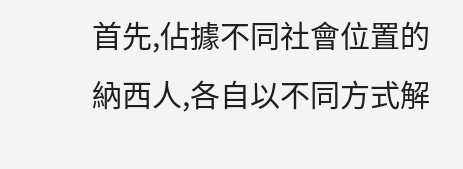首先,佔據不同社會位置的納西人,各自以不同方式解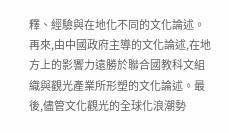釋、經驗與在地化不同的文化論述。再來,由中國政府主導的文化論述,在地方上的影響力遠勝於聯合國教科文組織與觀光產業所形塑的文化論述。最後,儘管文化觀光的全球化浪潮勢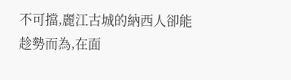不可擋,麗江古城的納西人卻能趁勢而為,在面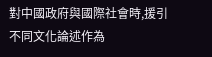對中國政府與國際社會時,援引不同文化論述作為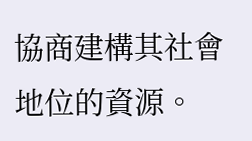協商建構其社會地位的資源。